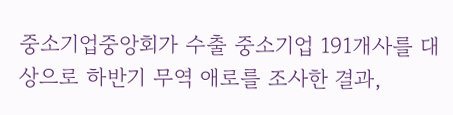중소기업중앙회가 수출 중소기업 191개사를 대상으로 하반기 무역 애로를 조사한 결과,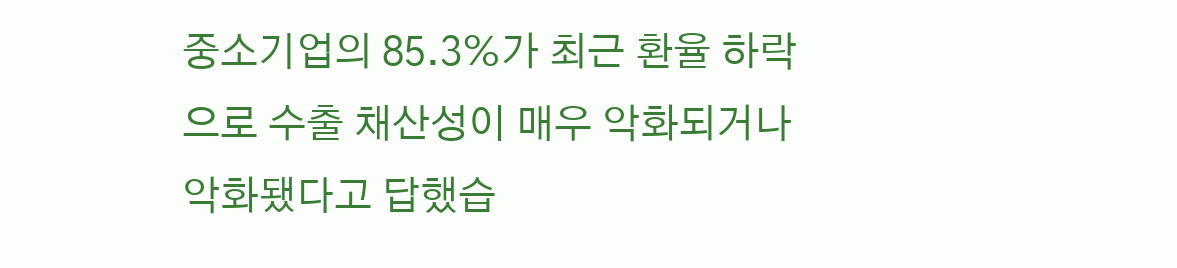중소기업의 85.3%가 최근 환율 하락으로 수출 채산성이 매우 악화되거나 악화됐다고 답했습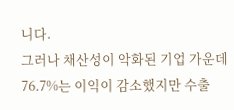니다.
그러나 채산성이 악화된 기업 가운데 76.7%는 이익이 감소했지만 수출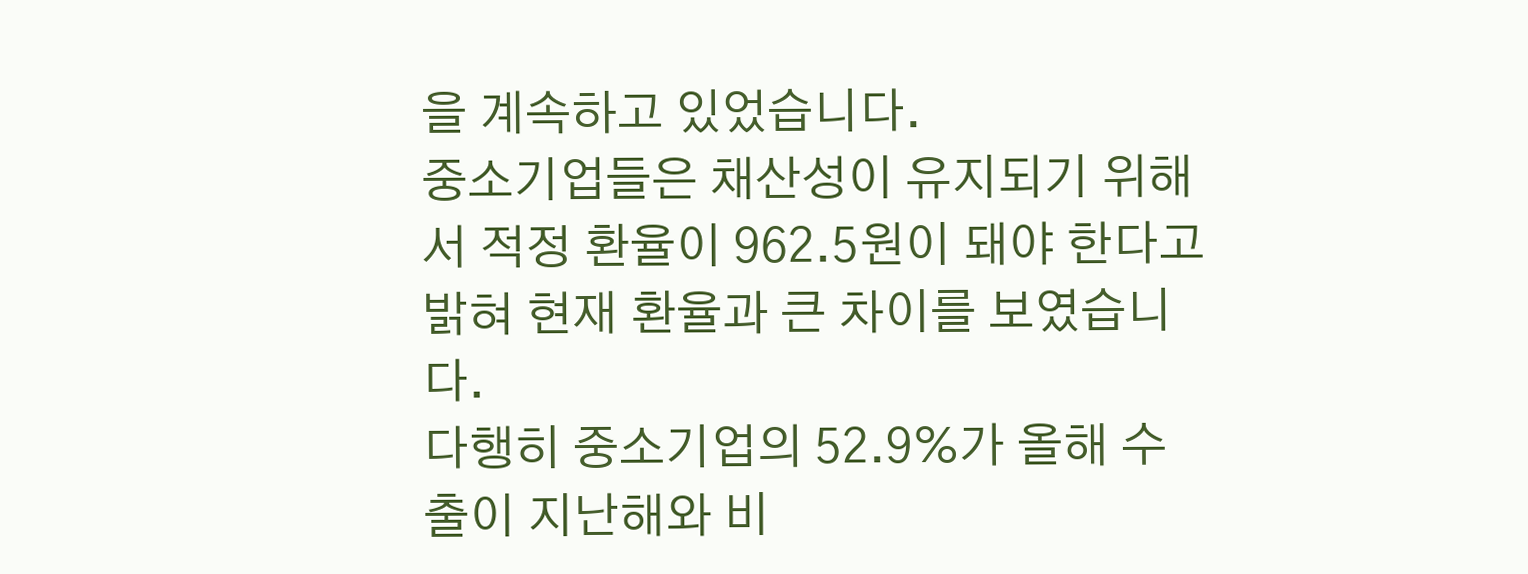을 계속하고 있었습니다.
중소기업들은 채산성이 유지되기 위해서 적정 환율이 962.5원이 돼야 한다고 밝혀 현재 환율과 큰 차이를 보였습니다.
다행히 중소기업의 52.9%가 올해 수출이 지난해와 비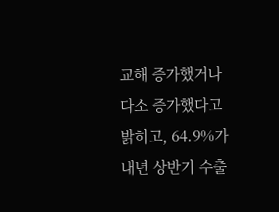교해 증가했거나 다소 증가했다고 밝히고, 64.9%가 내년 상반기 수출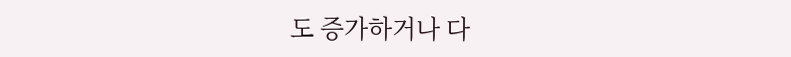도 증가하거나 다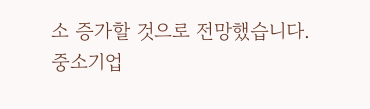소 증가할 것으로 전망했습니다.
중소기업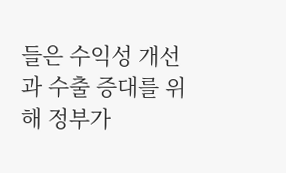들은 수익성 개선과 수출 증대를 위해 정부가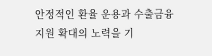안정적인 환율 운용과 수출금융 지원 확대의 노력을 기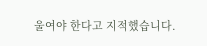울여야 한다고 지적했습니다.